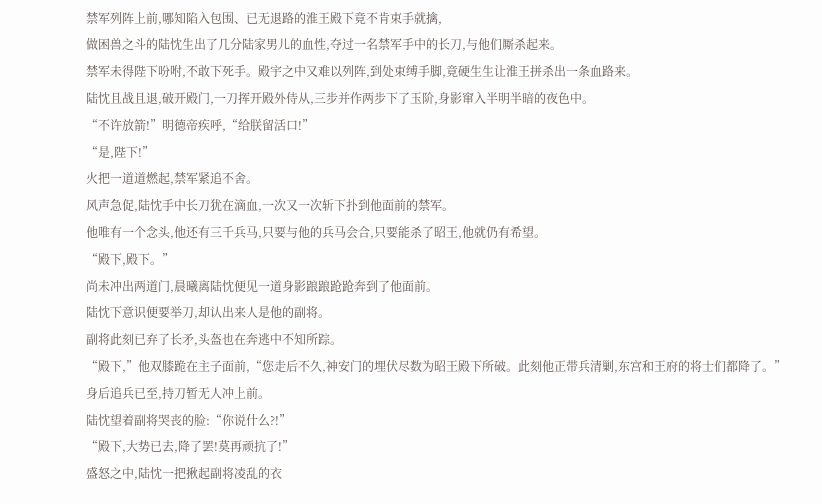禁军列阵上前,哪知陷入包围、已无退路的淮王殿下竟不肯束手就擒,
做困兽之斗的陆忱生出了几分陆家男儿的血性,夺过一名禁军手中的长刀,与他们厮杀起来。
禁军未得陛下吩咐,不敢下死手。殿宇之中又难以列阵,到处束缚手脚,竟硬生生让淮王拼杀出一条血路来。
陆忱且战且退,破开殿门,一刀挥开殿外侍从,三步并作两步下了玉阶,身影窜入半明半暗的夜色中。
“不许放箭!”明德帝疾呼,“给朕留活口!”
“是,陛下!”
火把一道道燃起,禁军紧追不舍。
风声急促,陆忱手中长刀犹在滴血,一次又一次斩下扑到他面前的禁军。
他唯有一个念头,他还有三千兵马,只要与他的兵马会合,只要能杀了昭王,他就仍有希望。
“殿下,殿下。”
尚未冲出两道门,晨曦离陆忱便见一道身影踉踉跄跄奔到了他面前。
陆忱下意识便要举刀,却认出来人是他的副将。
副将此刻已弃了长矛,头盔也在奔逃中不知所踪。
“殿下,”他双膝跪在主子面前,“您走后不久,神安门的埋伏尽数为昭王殿下所破。此刻他正带兵清剿,东宫和王府的将士们都降了。”
身后追兵已至,持刀暂无人冲上前。
陆忱望着副将哭丧的脸:“你说什么?!”
“殿下,大势已去,降了罢!莫再顽抗了!”
盛怒之中,陆忱一把揪起副将凌乱的衣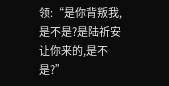领:“是你背叛我,是不是?是陆祈安让你来的,是不是?”